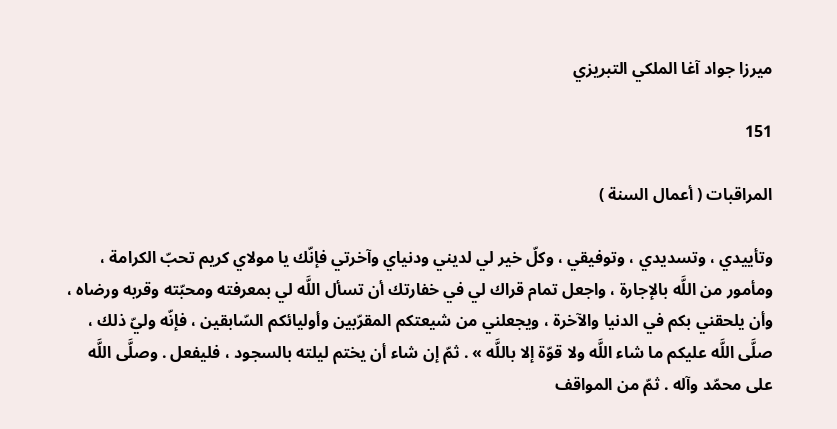ميرزا جواد آغا الملكي التبريزي

151

المراقبات ( أعمال السنة )

وتأييدي ، وتسديدي ، وتوفيقي ، وكلّ خير لي لديني ودنياي وآخرتي فإنّك يا مولاي كريم تحبّ الكرامة ، ومأمور من اللَّه بالإجارة ، واجعل تمام قراك لي في خفارتك أن تسأل اللَّه لي بمعرفته ومحبّته وقربه ورضاه ، وأن يلحقني بكم في الدنيا والآخرة ، ويجعلني من شيعتكم المقرّبين وأوليائكم السّابقين ، فإنّه وليّ ذلك ، صلَّى اللَّه عليكم ما شاء اللَّه ولا قوّة إلا باللَّه » . ثمّ إن شاء أن يختم ليلته بالسجود ، فليفعل . وصلَّى اللَّه على محمّد وآله . ثمّ من المواقف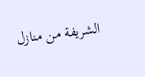الشريفة من منازل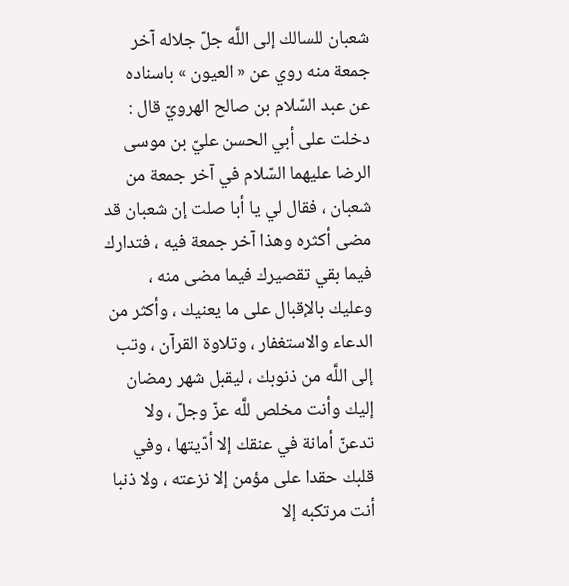شعبان للسالك إلى اللَّه جلّ جلاله آخر جمعة منه روي عن « العيون » باسناده عن عبد السّلام بن صالح الهرويّ قال : دخلت على أبي الحسن عليّ بن موسى الرضا عليهما السّلام في آخر جمعة من شعبان ، فقال لي يا أبا صلت إن شعبان قد مضى أكثره وهذا آخر جمعة فيه ، فتدارك فيما بقي تقصيرك فيما مضى منه ، وعليك بالإقبال على ما يعنيك ، وأكثر من الدعاء والاستغفار ، وتلاوة القرآن ، وتب إلى اللَّه من ذنوبك ، ليقبل شهر رمضان إليك وأنت مخلص للَّه عزّ وجلّ ، ولا تدعنّ أمانة في عنقك إلا أدّيتها ، وفي قلبك حقدا على مؤمن إلا نزعته ، ولا ذنبا أنت مرتكبه إلا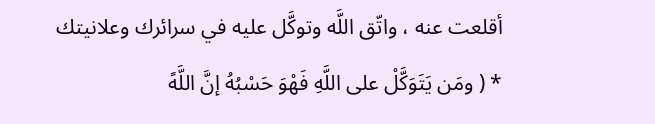أقلعت عنه ، واتّق اللَّه وتوكَّل عليه في سرائرك وعلانيتك * ( ومَن يَتَوَكَّلْ على اللَّهِ فَهْوَ حَسْبُهُ إنَّ اللَّهً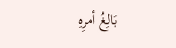بَالِغُ أمرِهِ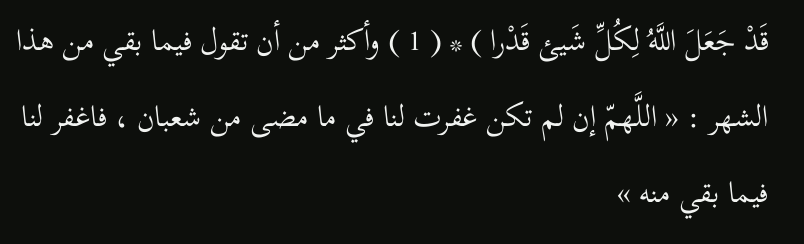قَدْ جَعَلَ اللَّهُ لِكُلِّ شَيئ قَدْرا ) * ( 1 ) وأكثر من أن تقول فيما بقي من هذا الشهر : « اللَّهمّ إن لم تكن غفرت لنا في ما مضى من شعبان ، فاغفر لنا فيما بقي منه »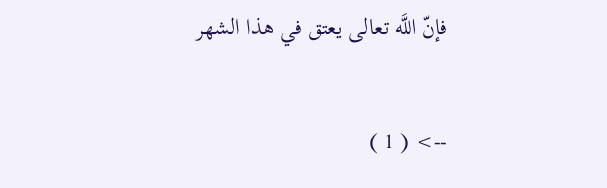فإنّ اللَّه تعالى يعتق في هذا الشهر

--> ( 1 )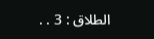الطلاق : 3 . .